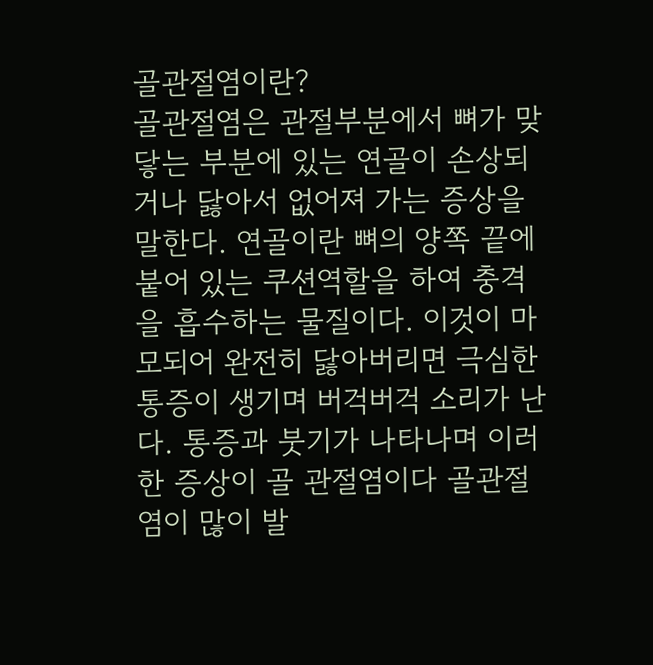골관절염이란?
골관절염은 관절부분에서 뼈가 맞 닿는 부분에 있는 연골이 손상되거나 닳아서 없어져 가는 증상을 말한다. 연골이란 뼈의 양쪽 끝에 붙어 있는 쿠션역할을 하여 충격을 흡수하는 물질이다. 이것이 마모되어 완전히 닳아버리면 극심한 통증이 생기며 버걱버걱 소리가 난다. 통증과 붓기가 나타나며 이러한 증상이 골 관절염이다 골관절염이 많이 발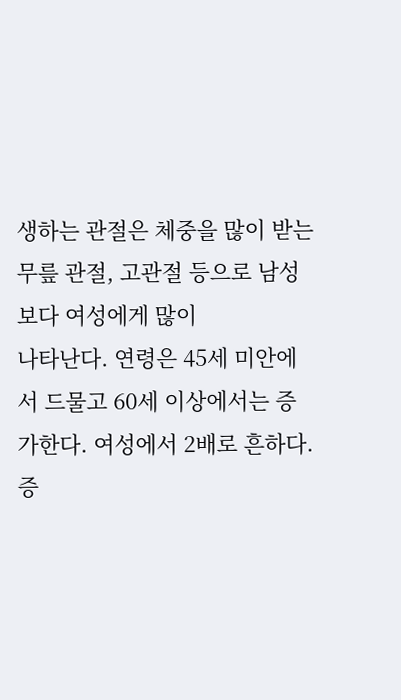생하는 관절은 체중을 많이 받는 무릎 관절, 고관절 등으로 남성보다 여성에게 많이
나타난다. 연령은 45세 미안에서 드물고 60세 이상에서는 증가한다. 여성에서 2배로 흔하다.
증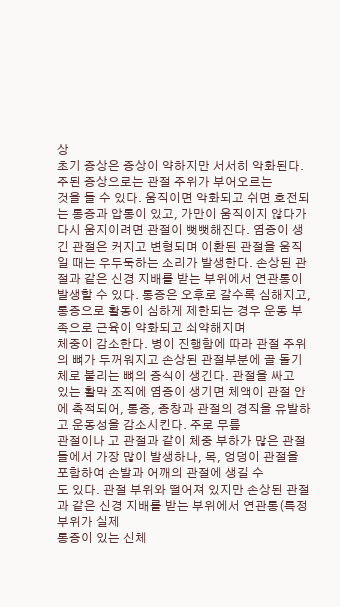상
초기 증상은 증상이 약하지만 서서히 악화된다. 주된 증상으로는 관절 주위가 부어오르는
것을 들 수 있다. 움직이면 악화되고 쉬면 호전되는 통증과 압통이 있고, 가만이 움직이지 않다가 다시 움지이려면 관절이 뻣뻣해진다. 염증이 생긴 관절은 커지고 변형되며 이환된 관절을 움직일 때는 우두둑하는 소리가 발생한다. 손상된 관절과 같은 신경 지배를 받는 부위에서 연관통이
발생할 수 있다. 통증은 오후로 갈수록 심해지고, 통증으로 활동이 심하게 제한되는 경우 운동 부족으로 근육이 약화되고 쇠약해지며
체중이 감소한다. 병이 진행함에 따라 관절 주위의 뼈가 두꺼워지고 손상된 관절부분에 골 돌기체로 불리는 뼈의 증식이 생긴다. 관절을 싸고
있는 활막 조직에 염증이 생기면 체액이 관절 안에 축적되어, 통증, 종창과 관절의 경직을 유발하고 운동성을 감소시킨다. 주로 무릎
관절이나 고 관절과 같이 체중 부하가 많은 관절들에서 가장 많이 발생하나, 목, 엉덩이 관절을 포함하여 손발과 어깨의 관절에 생길 수
도 있다. 관절 부위와 떨어져 있지만 손상된 관절과 같은 신경 지배를 받는 부위에서 연관통(특정 부위가 실제
통증이 있는 신체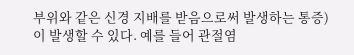부위와 같은 신경 지배를 받음으로써 발생하는 통증)이 발생할 수 있다. 예를 들어 관절염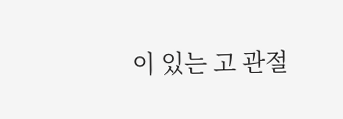이 있는 고 관절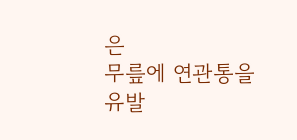은
무릎에 연관통을 유발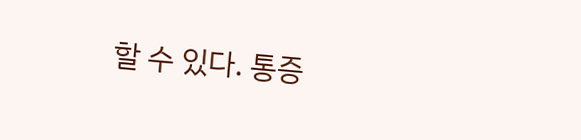할 수 있다. 통증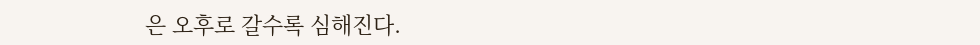은 오후로 갈수록 심해진다.